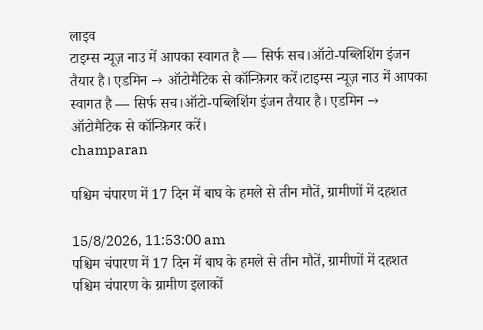लाइव
टाइम्स न्यूज़ नाउ में आपका स्वागत है — सिर्फ सच।ऑटो-पब्लिशिंग इंजन तैयार है। एडमिन → ऑटोमैटिक से कॉन्फ़िगर करें।टाइम्स न्यूज़ नाउ में आपका स्वागत है — सिर्फ सच।ऑटो-पब्लिशिंग इंजन तैयार है। एडमिन → ऑटोमैटिक से कॉन्फ़िगर करें।
champaran

पश्चिम चंपारण में 17 दिन में बाघ के हमले से तीन मौतें, ग्रामीणों में दहशत

15/8/2026, 11:53:00 am
पश्चिम चंपारण में 17 दिन में बाघ के हमले से तीन मौतें, ग्रामीणों में दहशत
पश्चिम चंपारण के ग्रामीण इलाकों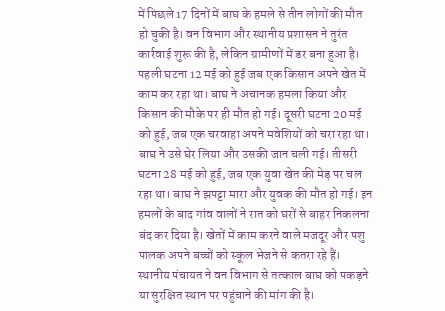में पिछले 17 दिनों में बाघ के हमले से तीन लोगों की मौत हो चुकी है। वन विभाग और स्थानीय प्रशासन ने तुरंत कार्रवाई शुरू की है, लेकिन ग्रामीणों में डर बना हुआ है। पहली घटना 12 मई को हुई जब एक किसान अपने खेत में काम कर रहा था। बाघ ने अचानक हमला किया और किसान की मौके पर ही मौत हो गई। दूसरी घटना 20 मई को हुई, जब एक चरवाहा अपने मवेशियों को चरा रहा था। बाघ ने उसे घेर लिया और उसकी जान चली गई। तीसरी घटना 28 मई को हुई, जब एक युवा खेत की मेड़ पर चल रहा था। बाघ ने झपट्टा मारा और युवक की मौत हो गई। इन हमलों के बाद गांव वालों ने रात को घरों से बाहर निकलना बंद कर दिया है। खेतों में काम करने वाले मजदूर और पशु पालक अपने बच्चों को स्कूल भेजने से कतरा रहे हैं। स्थानीय पंचायत ने वन विभाग से तत्काल बाघ को पकड़ने या सुरक्षित स्थान पर पहुंचाने की मांग की है।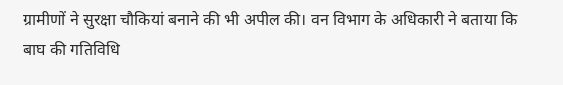ग्रामीणों ने सुरक्षा चौकियां बनाने की भी अपील की। वन विभाग के अधिकारी ने बताया कि बाघ की गतिविधि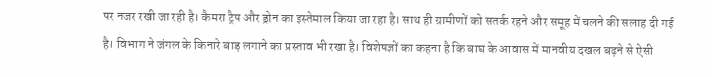पर नजर रखी जा रही है। कैमरा ट्रैप और ड्रोन का इस्तेमाल किया जा रहा है। साथ ही ग्रामीणों को सतर्क रहने और समूह में चलने की सलाह दी गई है। विभाग ने जंगल के किनारे बाड़ लगाने का प्रस्ताव भी रखा है। विशेषज्ञों का कहना है कि बाघ के आवास में मानवीय दखल बढ़ने से ऐसी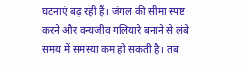घटनाएं बढ़ रही हैं। जंगल की सीमा स्पष्ट करने और वन्यजीव गलियारे बनाने से लंबे समय में समस्या कम हो सकती है। तब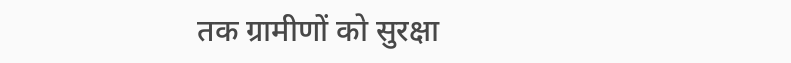तक ग्रामीणों को सुरक्षा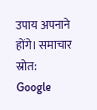उपाय अपनाने होंगे। समाचार स्रोत: Google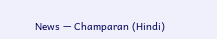News — Champaran (Hindi)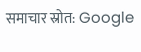समाचार स्रोत: Google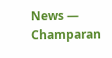News — Champaran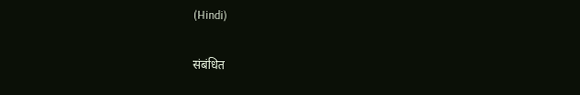(Hindi)

संबंधित